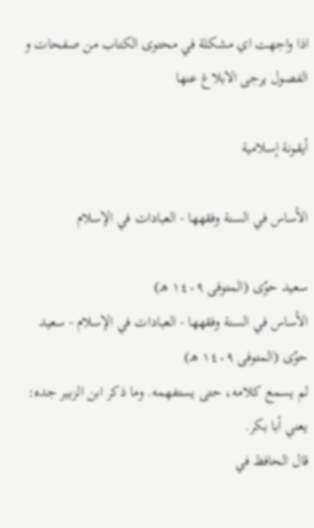اذا واجهت اي مشكلة في محتوى الكتاب من صفحات و الفصول يرجى الابلاغ عنها

أيقونة إسلامية

الأساس في السنة وفقهها - العبادات في الإسلام

سعيد حوّى (المتوفى ١٤٠٩ هـ)
الأساس في السنة وفقهها - العبادات في الإسلام - سعيد حوّى (المتوفى ١٤٠٩ هـ)
لم يسمع كلامه، حتى يستفهمه. وما ذكر ابن الزبير جده: يعني أبا بكر.
قال الحافظ في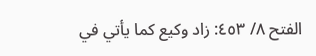الفتح ٨/ ٤٥٣: زاد وكيع كما يأتي في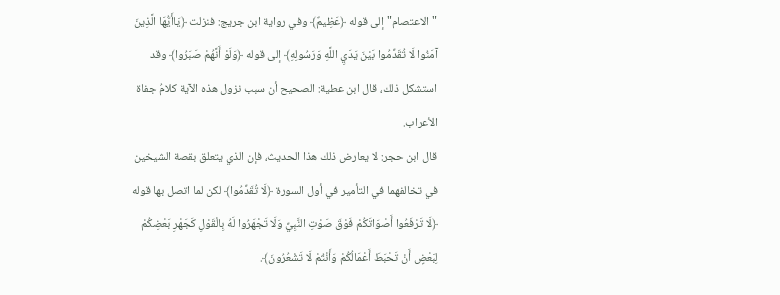"الاعتصام" إلى قوله ﴿عَظِيمٌ﴾ وفي رواية ابن جريج: فنزلت ﴿يَاأَيُّهَا الَّذِينَ آمَنُوا لَا تُقَدِّمُوا بَيْنَ يَدَيِ اللَّهِ وَرَسُولِهِ﴾ إلى قوله ﴿وَلَوْ أَنَّهُمْ صَبَرُوا﴾ وقد استشكل ذلك، قال ابن عطية: الصحيح أن سبب نزول هذه الآية كلامُ جفاة الأعراب.
قال ابن حجر: لا يعارض ذلك هذا الحديث، فإن الذي يتعلق بقصة الشيخين في تخالفهما في التأمير في أول السورة ﴿لَا تُقَدِّمُوا﴾ لكن لما اتصل بها قوله ﴿لَا تَرْفَعُوا أَصْوَاتَكُمْ فَوْقَ صَوْتِ النَّبِيِّ وَلَا تَجْهَرُوا لَهُ بِالْقَوْلِ كَجَهْرِ بَعْضِكُمْ لِبَعْضٍ أَنْ تَحْبَطَ أَعْمَالُكُمْ وَأَنْتُمْ لَا تَشْعُرُونَ﴾.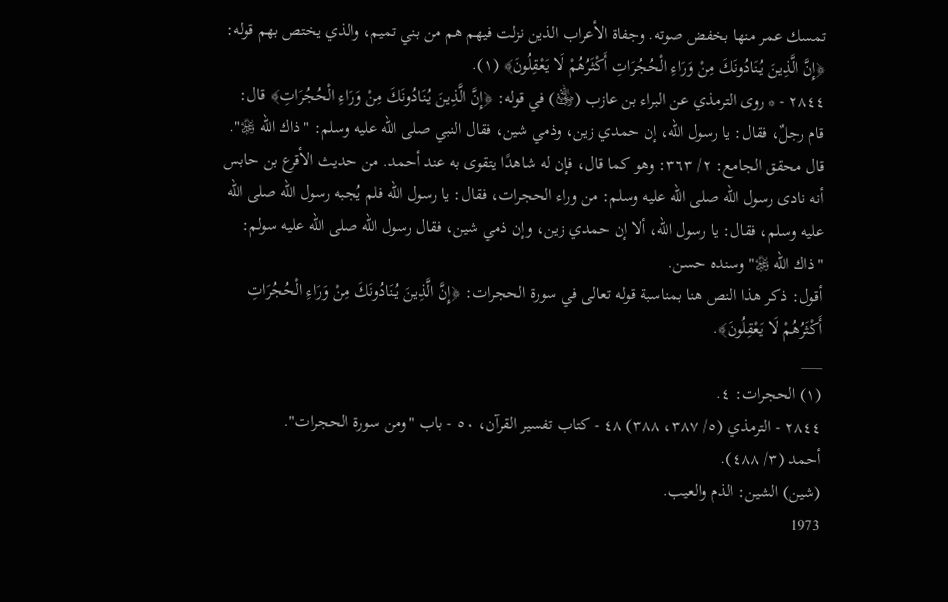تمسك عمر منها بخفض صوته. وجفاة الأعراب الذين نزلت فيهم هم من بني تميم، والذي يختص بهم قوله: ﴿إِنَّ الَّذِينَ يُنَادُونَكَ مِنْ وَرَاءِ الْحُجُرَاتِ أَكْثَرُهُمْ لَا يَعْقِلُونَ﴾ (١).
٢٨٤٤ - * روى الترمذي عن البراء بن عازب (﵁) في قوله: ﴿إِنَّ الَّذِينَ يُنَادُونَكَ مِنْ وَرَاءِ الْحُجُرَاتِ﴾ قال: قام رجلٌ، فقال: يا رسول الله، إن حمدي زين، وذمي شين، فقال النبي صلى الله عليه وسلم: "ذاك الله ﷿".
قال محقق الجامع: ٢/ ٣٦٣: وهو كما قال، فإن له شاهدًا يتقوى به عند أحمد. من حديث الأقرع بن حابس أنه نادى رسول الله صلى الله عليه وسلم: من وراء الحجرات، فقال: يا رسول الله فلم يُجبه رسول الله صلى الله عليه وسلم، فقال: يا رسول الله، ألا إن حمدي زين، وإن ذمي شين، فقال رسول الله صلى الله عليه سولم: "ذاك الله ﷿" وسنده حسن.
أقول: ذكر هذا النص هنا بمناسبة قوله تعالى في سورة الحجرات: ﴿إِنَّ الَّذِينَ يُنَادُونَكَ مِنْ وَرَاءِ الْحُجُرَاتِ أَكْثَرُهُمْ لَا يَعْقِلُونَ﴾.
___
(١) الحجرات: ٤.
٢٨٤٤ - الترمذي (٥/ ٣٨٧، ٣٨٨) ٤٨ - كتاب تفسير القرآن، ٥٠ - باب "ومن سورة الحجرات".
أحمد (٣/ ٤٨٨).
(شين) الشين: الذم والعيب.
1973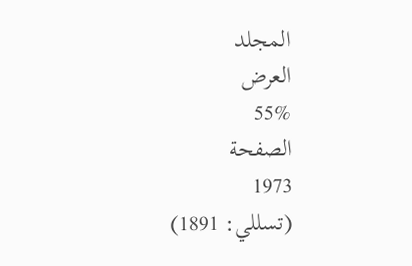المجلد
العرض
55%
الصفحة
1973
(تسللي: 1891)